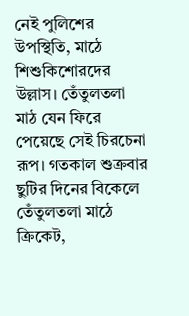নেই পুলিশের উপস্থিতি, মাঠে শিশুকিশোরদের উল্লাস। তেঁতুলতলা মাঠ যেন ফিরে পেয়েছে সেই চিরচেনা রূপ। গতকাল শুক্রবার ছুটির দিনের বিকেলে তেঁতুলতলা মাঠে ক্রিকেট,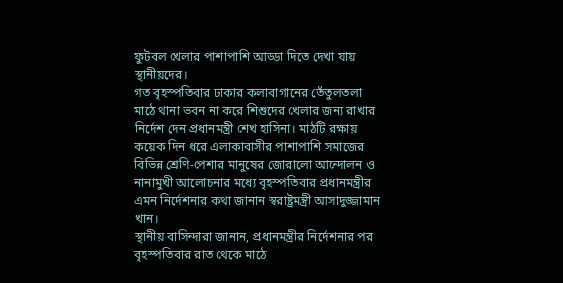ফুটবল খেলার পাশাপাশি আড্ডা দিতে দেখা যায় স্থানীয়দের।
গত বৃহস্পতিবার ঢাকার কলাবাগানের তেঁতুলতলা মাঠে থানা ভবন না করে শিশুদের খেলার জন্য রাখার নির্দেশ দেন প্রধানমন্ত্রী শেখ হাসিনা। মাঠটি রক্ষায় কয়েক দিন ধরে এলাকাবাসীর পাশাপাশি সমাজের বিভিন্ন শ্রেণি-পেশার মানুষের জোরালো আন্দোলন ও নানামুখী আলোচনার মধ্যে বৃহস্পতিবার প্রধানমন্ত্রীর এমন নির্দেশনার কথা জানান স্বরাষ্ট্রমন্ত্রী আসাদুজ্জামান খান।
স্থানীয় বাসিন্দারা জানান, প্রধানমন্ত্রীর নির্দেশনার পর বৃহস্পতিবার রাত থেকে মাঠে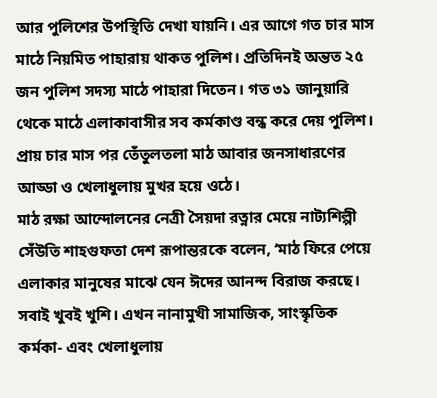আর পুলিশের উপস্থিতি দেখা যায়নি। এর আগে গত চার মাস মাঠে নিয়মিত পাহারায় থাকত পুলিশ। প্রতিদিনই অন্তত ২৫ জন পুলিশ সদস্য মাঠে পাহারা দিতেন। গত ৩১ জানুয়ারি থেকে মাঠে এলাকাবাসীর সব কর্মকাণ্ড বন্ধ করে দেয় পুলিশ। প্রায় চার মাস পর তেঁতুলতলা মাঠ আবার জনসাধারণের আড্ডা ও খেলাধুলায় মুখর হয়ে ওঠে।
মাঠ রক্ষা আন্দোলনের নেত্রী সৈয়দা রত্নার মেয়ে নাট্যশিল্পী সেঁউতি শাহগুফতা দেশ রূপান্তরকে বলেন, ‘মাঠ ফিরে পেয়ে এলাকার মানুষের মাঝে যেন ঈদের আনন্দ বিরাজ করছে। সবাই খুবই খুশি। এখন নানামুখী সামাজিক, সাংস্কৃতিক কর্মকা- এবং খেলাধুলায়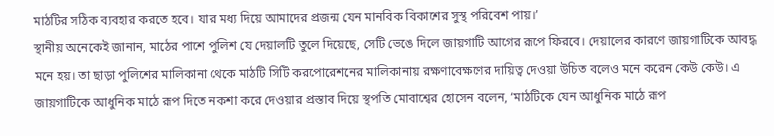মাঠটির সঠিক ব্যবহার করতে হবে। যার মধ্য দিয়ে আমাদের প্রজন্ম যেন মানবিক বিকাশের সুস্থ পরিবেশ পায়।’
স্থানীয় অনেকেই জানান, মাঠের পাশে পুলিশ যে দেয়ালটি তুলে দিয়েছে, সেটি ভেঙে দিলে জায়গাটি আগের রূপে ফিরবে। দেয়ালের কারণে জায়গাটিকে আবদ্ধ মনে হয়। তা ছাড়া পুলিশের মালিকানা থেকে মাঠটি সিটি করপোরেশনের মালিকানায় রক্ষণাবেক্ষণের দায়িত্ব দেওয়া উচিত বলেও মনে করেন কেউ কেউ। এ জায়গাটিকে আধুনিক মাঠে রূপ দিতে নকশা করে দেওয়ার প্রস্তাব দিয়ে স্থপতি মোবাশ্বের হোসেন বলেন, ‘মাঠটিকে যেন আধুনিক মাঠে রূপ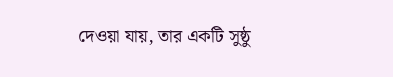দেওয়া যায়, তার একটি সুষ্ঠু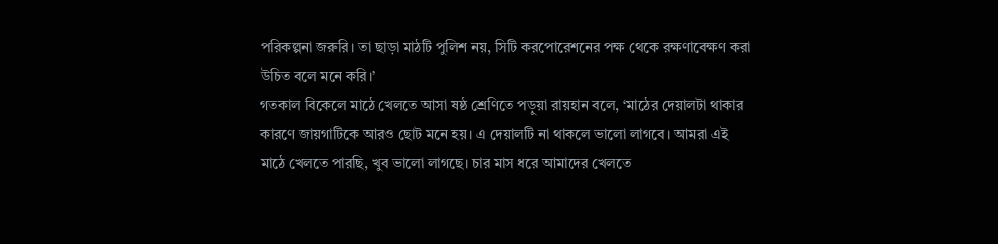পরিকল্পনা জরুরি। তা ছাড়া মাঠটি পুলিশ নয়, সিটি করপোরেশনের পক্ষ থেকে রক্ষণাবেক্ষণ করা উচিত বলে মনে করি।’
গতকাল বিকেলে মাঠে খেলতে আসা ষষ্ঠ শ্রেণিতে পড়ুয়া রায়হান বলে, ‘মাঠের দেয়ালটা থাকার কারণে জায়গাটিকে আরও ছোট মনে হয়। এ দেয়ালটি না থাকলে ভালো লাগবে। আমরা এই মাঠে খেলতে পারছি, খুব ভালো লাগছে। চার মাস ধরে আমাদের খেলতে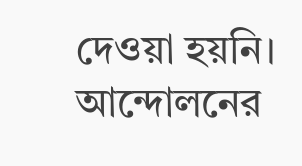দেওয়া হয়নি। আন্দোলনের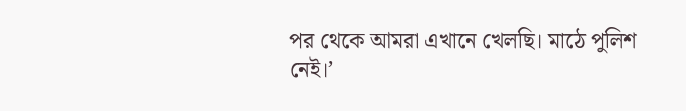পর থেকে আমরা এখানে খেলছি। মাঠে পুলিশ নেই।’